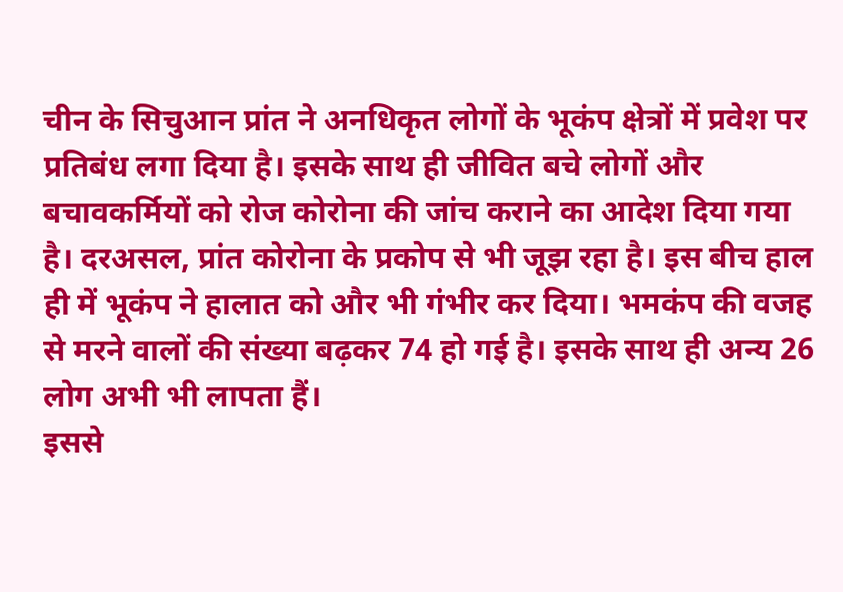चीन के सिचुआन प्रांत ने अनधिकृत लोगों के भूकंप क्षेत्रों में प्रवेश पर प्रतिबंध लगा दिया है। इसके साथ ही जीवित बचे लोगों और बचावकर्मियों को रोज कोरोना की जांच कराने का आदेश दिया गया है। दरअसल, प्रांत कोरोना के प्रकोप से भी जूझ रहा है। इस बीच हाल ही में भूकंप ने हालात को और भी गंभीर कर दिया। भमकंप की वजह से मरने वालों की संख्या बढ़कर 74 हो गई है। इसके साथ ही अन्य 26 लोग अभी भी लापता हैं।
इससे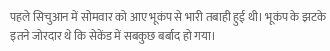पहले सिचुआन में सोमवार को आए भूकंप से भारी तबाही हुई थी। भूकंप के झटके इतने जोरदार थे कि सेकेंड में सबकुछ बर्बाद हो गया।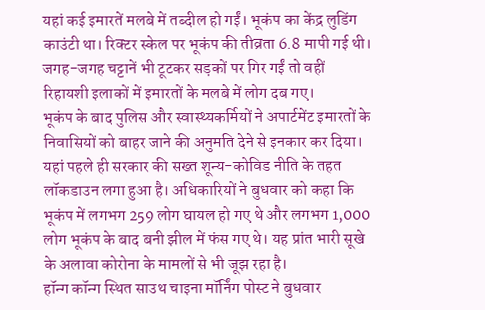यहां कई इमारतें मलबे में तब्दील हो गईं। भूकंप का केंद्र लुडिंग काउंटी था। रिक्टर स्केल पर भूकंप की तीव्रता 6.8 मापी गई थी। जगह-जगह चट्टानें भी टूटकर सड़कों पर गिर गईं तो वहीं रिहायशी इलाकों में इमारतों के मलबे में लोग दब गए।
भूकंप के बाद पुलिस और स्वास्थ्यकर्मियों ने अपार्टमेंट इमारतों के निवासियों को बाहर जाने की अनुमति देने से इनकार कर दिया। यहां पहले ही सरकार की सख्त शून्य-कोविड नीति के तहत लॉकडाउन लगा हुआ है। अधिकारियों ने बुधवार को कहा कि भूकंप में लगभग 259 लोग घायल हो गए थे और लगभग 1,000 लोग भूकंप के बाद बनी झील में फंस गए थे। यह प्रांत भारी सूखे के अलावा कोरोना के मामलों से भी जूझ रहा है।
हॉन्ग कॉन्ग स्थित साउथ चाइना मॉर्निंग पोस्ट ने बुधवार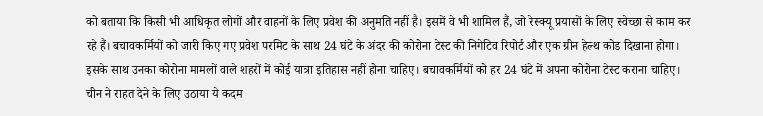को बताया कि किसी भी आधिकृत लोगों और वाहनों के लिए प्रवेश की अनुमति नहीं है। इसमें वे भी शामिल हैं, जो रेस्क्यू प्रयासों के लिए स्वेच्छा से काम कर रहे हैं। बचावकर्मियों को जारी किए गए प्रवेश परमिट के साथ 24 घंटे के अंदर की कोरोना टेस्ट की निगेटिव रिपोर्ट और एक ग्रीन हेल्थ कोड दिखाना होगा। इसके साथ उनका कोरोना मामलों वाले शहरों में कोई यात्रा इतिहास नहीं होना चाहिए। बचावकर्मियों को हर 24 घंटे में अपना कोरोना टेस्ट कराना चाहिए।
चीन ने राहत देने के लिए उठाया ये कदम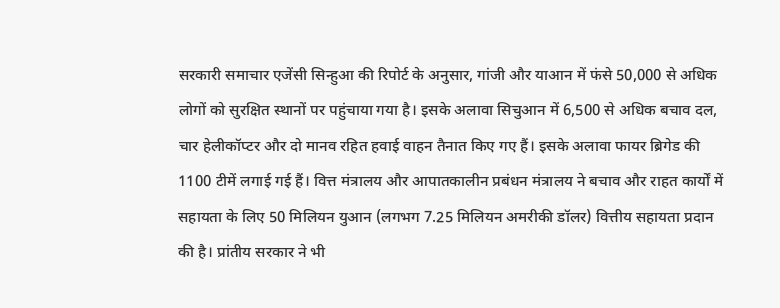सरकारी समाचार एजेंसी सिन्हुआ की रिपोर्ट के अनुसार, गांजी और याआन में फंसे 50,000 से अधिक लोगों को सुरक्षित स्थानों पर पहुंचाया गया है। इसके अलावा सिचुआन में 6,500 से अधिक बचाव दल, चार हेलीकॉप्टर और दो मानव रहित हवाई वाहन तैनात किए गए हैं। इसके अलावा फायर ब्रिगेड की 1100 टीमें लगाई गई हैं। वित्त मंत्रालय और आपातकालीन प्रबंधन मंत्रालय ने बचाव और राहत कार्यों में सहायता के लिए 50 मिलियन युआन (लगभग 7.25 मिलियन अमरीकी डॉलर) वित्तीय सहायता प्रदान की है। प्रांतीय सरकार ने भी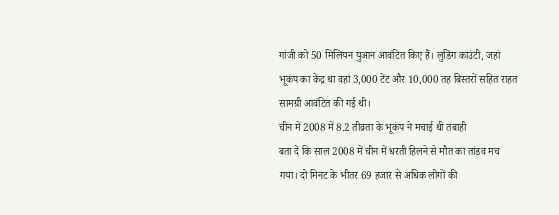गांजी को 50 मिलियन युआन आवंटित किए हैं। लुडिंग काउंटी, जहां भूकंप का केंद्र था वहां 3,000 टेंट और 10,000 तह बिस्तरों सहित राहत सामग्री आवंटित की गई थी।
चीन में 2008 में 8.2 तीव्रता के भूकंप ने मचाई थी तबाही
बता दें कि साल 2008 में चीन में धरती हिलने से मौत का तांडव मच गया। दो मिनट के भीतर 69 हजार से अधिक लोगों की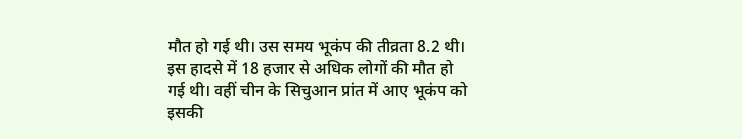मौत हो गई थी। उस समय भूकंप की तीव्रता 8.2 थी। इस हादसे में 18 हजार से अधिक लोगों की मौत हो गई थी। वहीं चीन के सिचुआन प्रांत में आए भूकंप को इसकी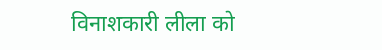विनाशकारी लीला को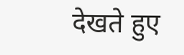देखते हुए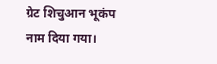ग्रेट शिचुआन भूकंप नाम दिया गया।